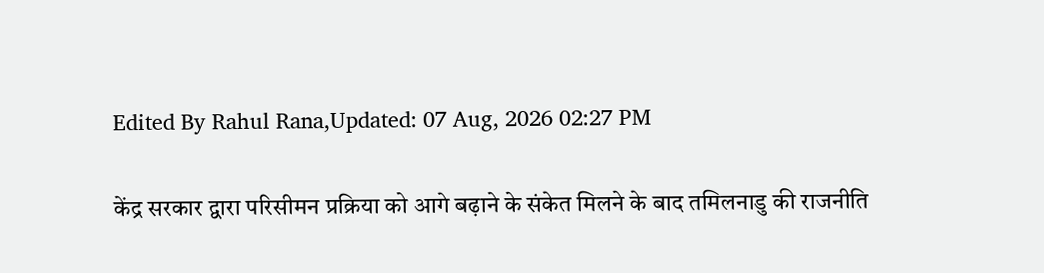Edited By Rahul Rana,Updated: 07 Aug, 2026 02:27 PM

केंद्र सरकार द्वारा परिसीमन प्रक्रिया को आगे बढ़ाने के संकेत मिलने के बाद तमिलनाडु की राजनीति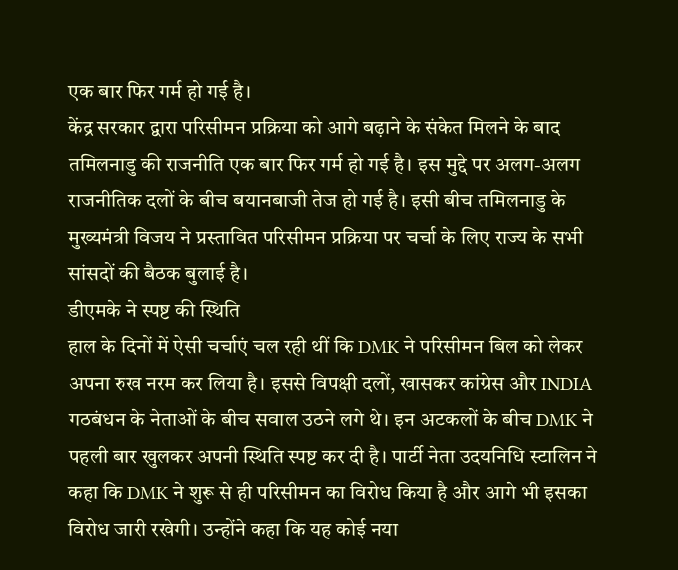एक बार फिर गर्म हो गई है।
केंद्र सरकार द्वारा परिसीमन प्रक्रिया को आगे बढ़ाने के संकेत मिलने के बाद तमिलनाडु की राजनीति एक बार फिर गर्म हो गई है। इस मुद्दे पर अलग-अलग राजनीतिक दलों के बीच बयानबाजी तेज हो गई है। इसी बीच तमिलनाडु के मुख्यमंत्री विजय ने प्रस्तावित परिसीमन प्रक्रिया पर चर्चा के लिए राज्य के सभी सांसदों की बैठक बुलाई है।
डीएमके ने स्पष्ट की स्थिति
हाल के दिनों में ऐसी चर्चाएं चल रही थीं कि DMK ने परिसीमन बिल को लेकर अपना रुख नरम कर लिया है। इससे विपक्षी दलों, खासकर कांग्रेस और INDIA गठबंधन के नेताओं के बीच सवाल उठने लगे थे। इन अटकलों के बीच DMK ने पहली बार खुलकर अपनी स्थिति स्पष्ट कर दी है। पार्टी नेता उदयनिधि स्टालिन ने कहा कि DMK ने शुरू से ही परिसीमन का विरोध किया है और आगे भी इसका विरोध जारी रखेगी। उन्होंने कहा कि यह कोई नया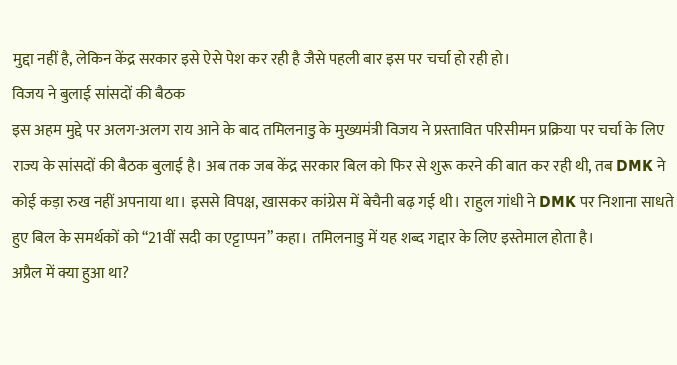मुद्दा नहीं है, लेकिन केंद्र सरकार इसे ऐसे पेश कर रही है जैसे पहली बार इस पर चर्चा हो रही हो।
विजय ने बुलाई सांसदों की बैठक
इस अहम मुद्दे पर अलग-अलग राय आने के बाद तमिलनाडु के मुख्यमंत्री विजय ने प्रस्तावित परिसीमन प्रक्रिया पर चर्चा के लिए राज्य के सांसदों की बैठक बुलाई है। अब तक जब केंद्र सरकार बिल को फिर से शुरू करने की बात कर रही थी, तब DMK ने कोई कड़ा रुख नहीं अपनाया था। इससे विपक्ष, खासकर कांग्रेस में बेचैनी बढ़ गई थी। राहुल गांधी ने DMK पर निशाना साधते हुए बिल के समर्थकों को “21वीं सदी का एट्टाप्पन” कहा। तमिलनाडु में यह शब्द गद्दार के लिए इस्तेमाल होता है।
अप्रैल में क्या हुआ था?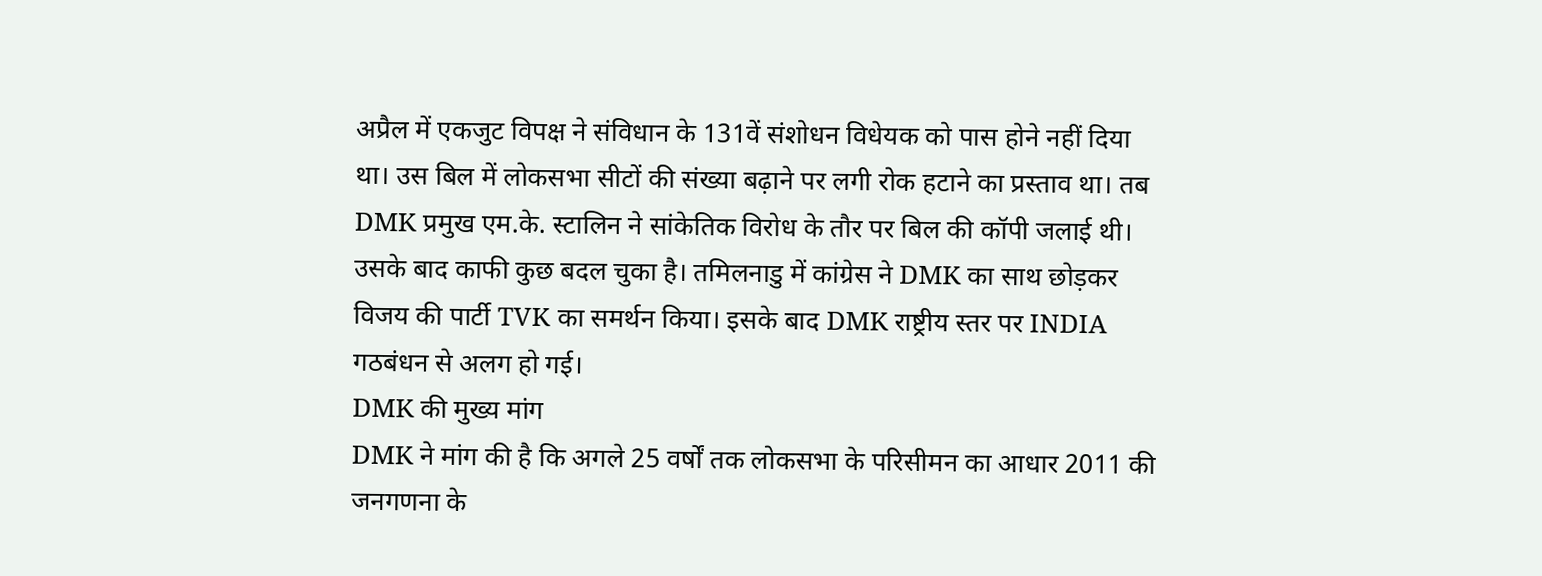अप्रैल में एकजुट विपक्ष ने संविधान के 131वें संशोधन विधेयक को पास होने नहीं दिया था। उस बिल में लोकसभा सीटों की संख्या बढ़ाने पर लगी रोक हटाने का प्रस्ताव था। तब DMK प्रमुख एम.के. स्टालिन ने सांकेतिक विरोध के तौर पर बिल की कॉपी जलाई थी। उसके बाद काफी कुछ बदल चुका है। तमिलनाडु में कांग्रेस ने DMK का साथ छोड़कर विजय की पार्टी TVK का समर्थन किया। इसके बाद DMK राष्ट्रीय स्तर पर INDIA गठबंधन से अलग हो गई।
DMK की मुख्य मांग
DMK ने मांग की है कि अगले 25 वर्षों तक लोकसभा के परिसीमन का आधार 2011 की जनगणना के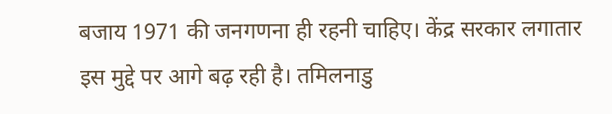बजाय 1971 की जनगणना ही रहनी चाहिए। केंद्र सरकार लगातार इस मुद्दे पर आगे बढ़ रही है। तमिलनाडु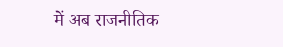में अब राजनीतिक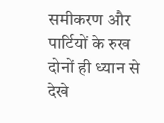समीकरण और पार्टियों के रुख दोनों ही ध्यान से देखे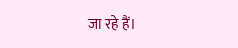जा रहे हैं।